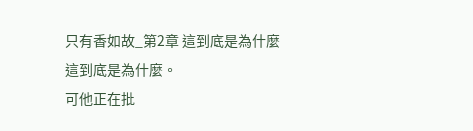只有香如故_第2章 這到底是為什麼
這到底是為什麼。
可他正在批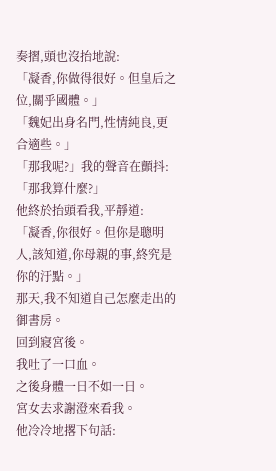奏摺,頭也沒抬地說:
「凝香,你做得很好。但皇后之位,關乎國體。」
「魏妃出身名門,性情純良,更合適些。」
「那我呢?」我的聲音在顫抖:
「那我算什麼?」
他終於抬頭看我,平靜道:
「凝香,你很好。但你是聰明人,該知道,你母親的事,終究是你的汙點。」
那天,我不知道自己怎麼走出的御書房。
回到寢宮後。
我吐了一口血。
之後身體一日不如一日。
宮女去求謝澄來看我。
他冷冷地撂下句話: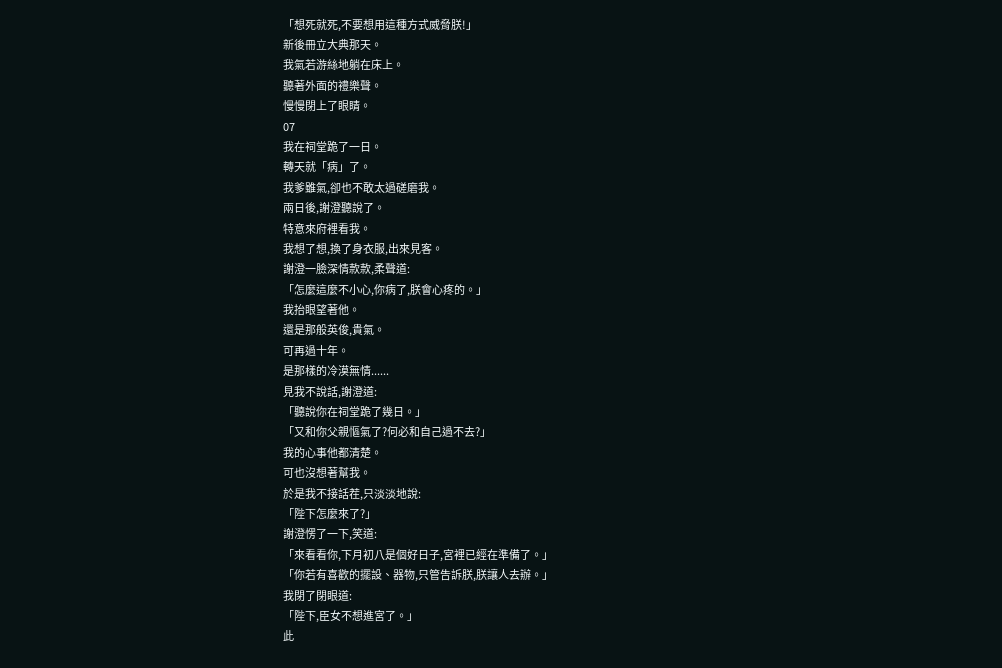「想死就死,不要想用這種方式威脅朕!」
新後冊立大典那天。
我氣若游絲地躺在床上。
聽著外面的禮樂聲。
慢慢閉上了眼睛。
07
我在祠堂跪了一日。
轉天就「病」了。
我爹雖氣,卻也不敢太過磋磨我。
兩日後,謝澄聽說了。
特意來府裡看我。
我想了想,換了身衣服,出來見客。
謝澄一臉深情款款,柔聲道:
「怎麼這麼不小心,你病了,朕會心疼的。」
我抬眼望著他。
還是那般英俊,貴氣。
可再過十年。
是那樣的冷漠無情......
見我不說話,謝澄道:
「聽說你在祠堂跪了幾日。」
「又和你父親慪氣了?何必和自己過不去?」
我的心事他都清楚。
可也沒想著幫我。
於是我不接話茬,只淡淡地說:
「陛下怎麼來了?」
謝澄愣了一下,笑道:
「來看看你,下月初八是個好日子,宮裡已經在準備了。」
「你若有喜歡的擺設、器物,只管告訴朕,朕讓人去辦。」
我閉了閉眼道:
「陛下,臣女不想進宮了。」
此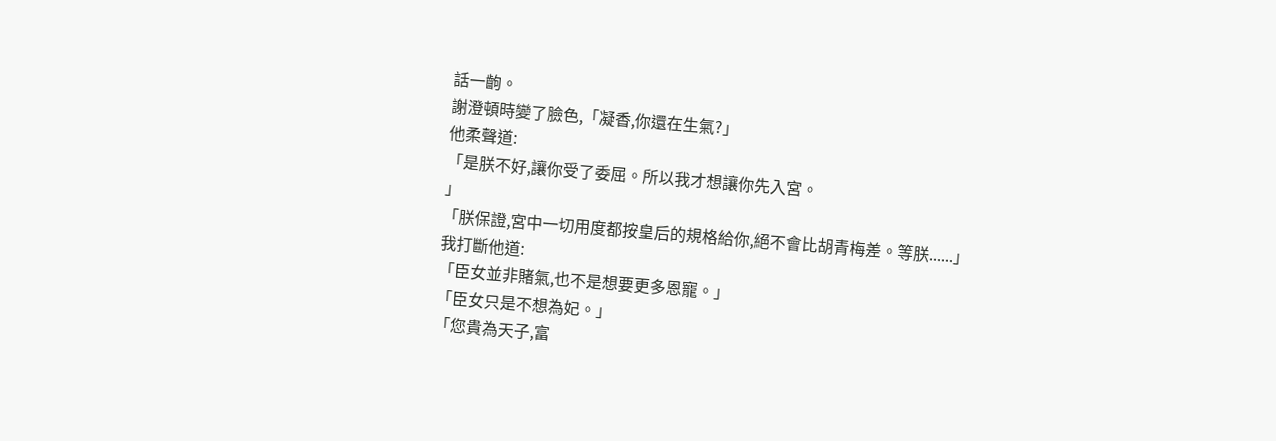話一齣。
謝澄頓時變了臉色,「凝香,你還在生氣?」
他柔聲道:
「是朕不好,讓你受了委屈。所以我才想讓你先入宮。
」
「朕保證,宮中一切用度都按皇后的規格給你,絕不會比胡青梅差。等朕......」
我打斷他道:
「臣女並非賭氣,也不是想要更多恩寵。」
「臣女只是不想為妃。」
「您貴為天子,富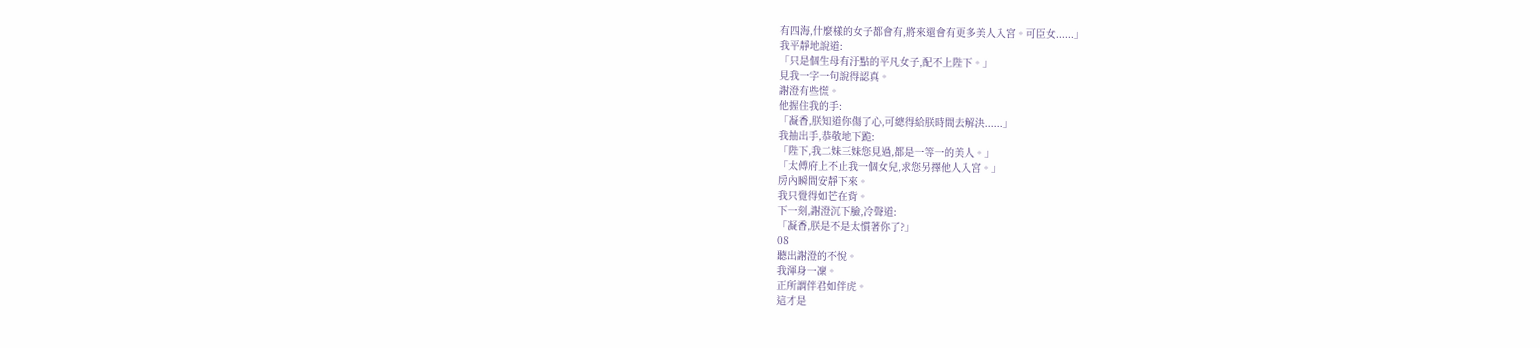有四海,什麼樣的女子都會有,將來還會有更多美人入宮。可臣女......」
我平靜地說道:
「只是個生母有汙點的平凡女子,配不上陛下。」
見我一字一句說得認真。
謝澄有些慌。
他握住我的手:
「凝香,朕知道你傷了心,可總得給朕時間去解決......」
我抽出手,恭敬地下跪:
「陛下,我二妹三妹您見過,都是一等一的美人。」
「太傅府上不止我一個女兒,求您另擇他人入宮。」
房內瞬間安靜下來。
我只覺得如芒在背。
下一刻,謝澄沉下臉,冷聲道:
「凝香,朕是不是太慣著你了?」
08
聽出謝澄的不悅。
我渾身一凜。
正所謂伴君如伴虎。
這才是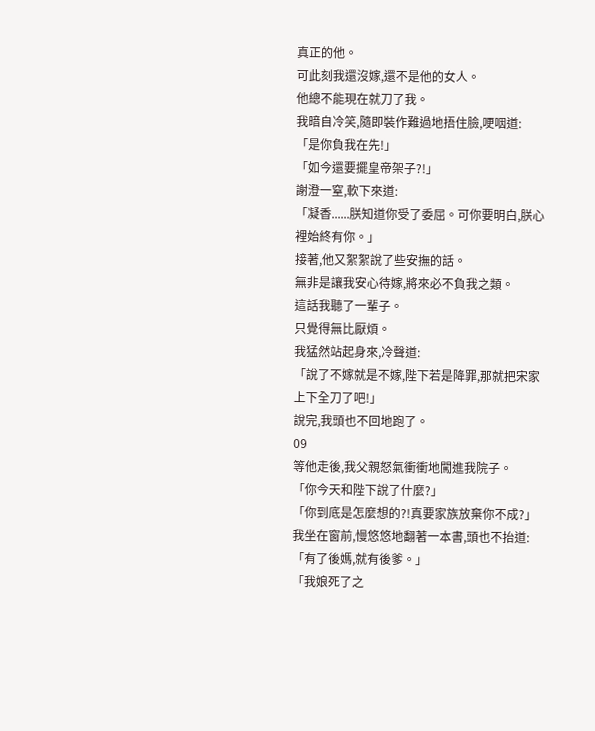真正的他。
可此刻我還沒嫁,還不是他的女人。
他總不能現在就刀了我。
我暗自冷笑,隨即裝作難過地捂住臉,哽咽道:
「是你負我在先!」
「如今還要擺皇帝架子?!」
謝澄一窒,軟下來道:
「凝香......朕知道你受了委屈。可你要明白,朕心裡始終有你。」
接著,他又絮絮說了些安撫的話。
無非是讓我安心待嫁,將來必不負我之類。
這話我聽了一輩子。
只覺得無比厭煩。
我猛然站起身來,冷聲道:
「說了不嫁就是不嫁,陛下若是降罪,那就把宋家上下全刀了吧!」
說完,我頭也不回地跑了。
09
等他走後,我父親怒氣衝衝地闖進我院子。
「你今天和陛下說了什麼?」
「你到底是怎麼想的?!真要家族放棄你不成?」
我坐在窗前,慢悠悠地翻著一本書,頭也不抬道:
「有了後媽,就有後爹。」
「我娘死了之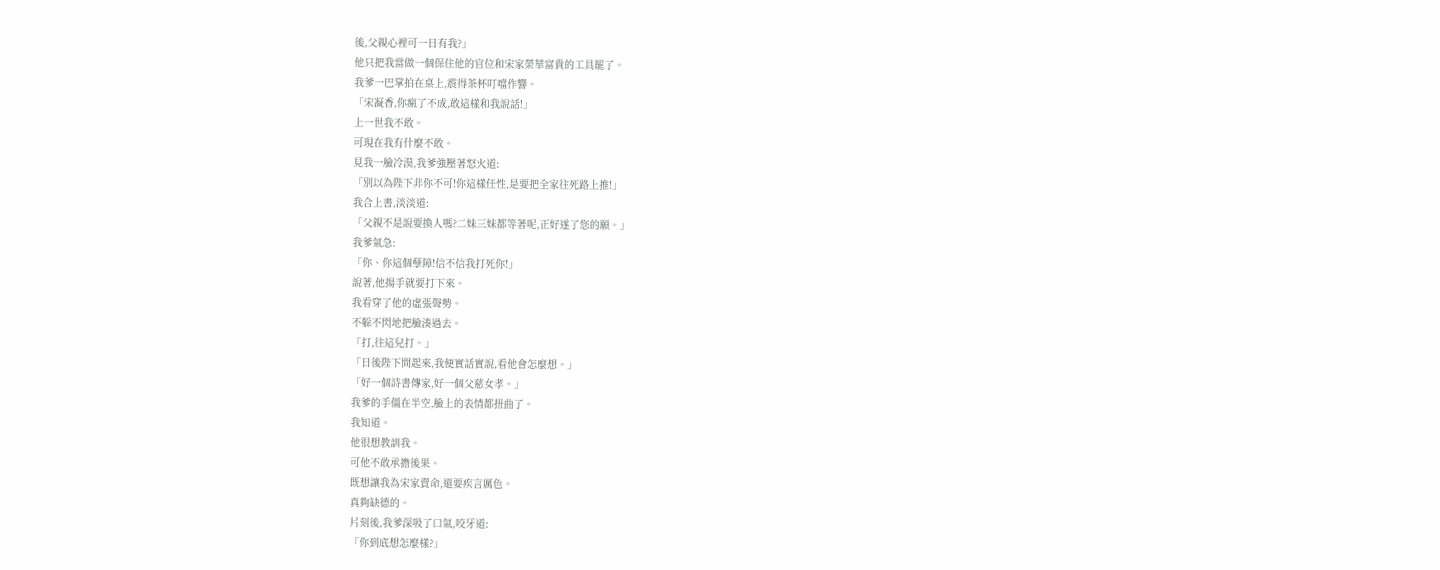後,父親心裡可一日有我?」
他只把我當做一個保住他的官位和宋家榮華富貴的工具罷了。
我爹一巴掌拍在桌上,震得茶杯叮噹作響。
「宋凝香,你瘋了不成,敢這樣和我說話!」
上一世我不敢。
可現在我有什麼不敢。
見我一臉冷漠,我爹強壓著怒火道:
「別以為陛下非你不可!你這樣任性,是要把全家往死路上推!」
我合上書,淡淡道:
「父親不是說要換人嗎?二妹三妹都等著呢,正好遂了您的願。」
我爹氣急:
「你、你這個孽障!信不信我打死你!」
說著,他揚手就要打下來。
我看穿了他的虛張聲勢。
不躲不閃地把臉湊過去。
「打,往這兒打。」
「日後陛下問起來,我便實話實說,看他會怎麼想。」
「好一個詩書傳家,好一個父慈女孝。」
我爹的手僵在半空,臉上的表情都扭曲了。
我知道。
他很想教訓我。
可他不敢承擔後果。
既想讓我為宋家賣命,還要疾言厲色。
真夠缺德的。
片刻後,我爹深吸了口氣,咬牙道:
「你到底想怎麼樣?」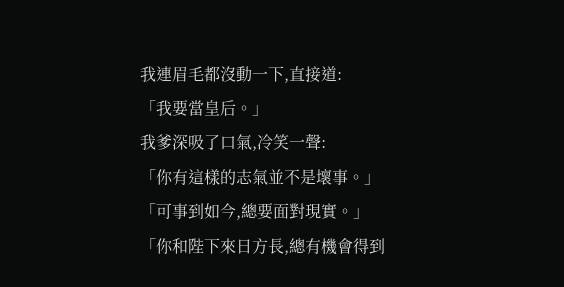我連眉毛都沒動一下,直接道:
「我要當皇后。」
我爹深吸了口氣,冷笑一聲:
「你有這樣的志氣並不是壞事。」
「可事到如今,總要面對現實。」
「你和陛下來日方長,總有機會得到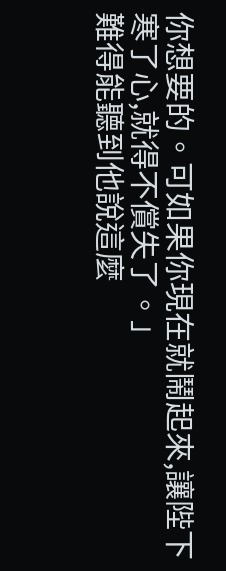你想要的。可如果你現在就鬧起來,讓陛下寒了心,就得不償失了。」
難得能聽到他說這麼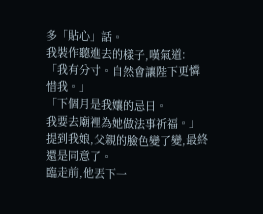多「貼心」話。
我裝作聽進去的樣子,嘆氣道:
「我有分寸。自然會讓陛下更憐惜我。」
「下個月是我孃的忌日。
我要去廟裡為她做法事祈福。」
提到我娘,父親的臉色變了變,最終還是同意了。
臨走前,他丟下一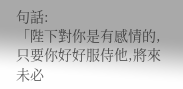句話:
「陛下對你是有感情的,只要你好好服侍他,將來未必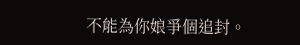不能為你娘爭個追封。